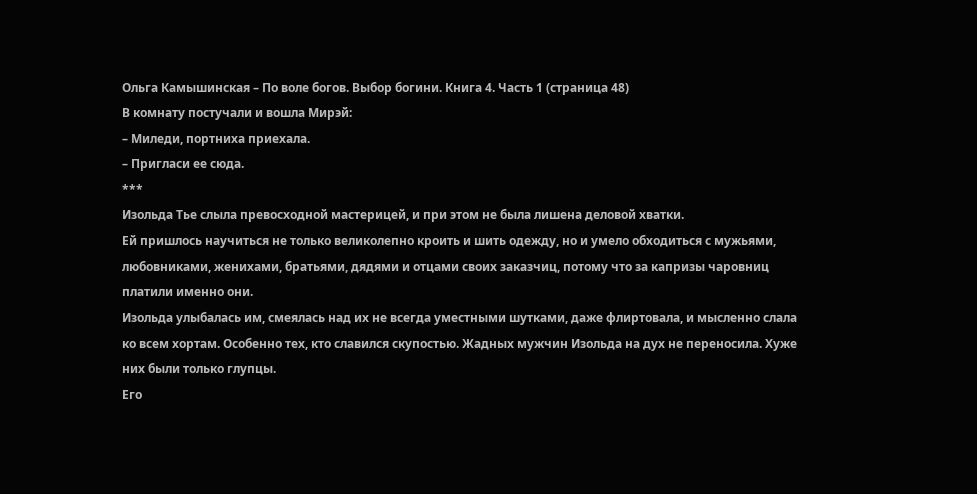Ольга Камышинская – По воле богов. Выбор богини. Книга 4. Часть 1 (страница 48)
В комнату постучали и вошла Мирэй:
– Миледи, портниха приехала.
– Пригласи ее сюда.
***
Изольда Тье слыла превосходной мастерицей, и при этом не была лишена деловой хватки.
Ей пришлось научиться не только великолепно кроить и шить одежду, но и умело обходиться с мужьями, любовниками, женихами, братьями, дядями и отцами своих заказчиц, потому что за капризы чаровниц платили именно они.
Изольда улыбалась им, смеялась над их не всегда уместными шутками, даже флиртовала, и мысленно слала ко всем хортам. Особенно тех, кто славился скупостью. Жадных мужчин Изольда на дух не переносила. Хуже них были только глупцы.
Его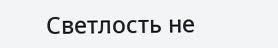Светлость не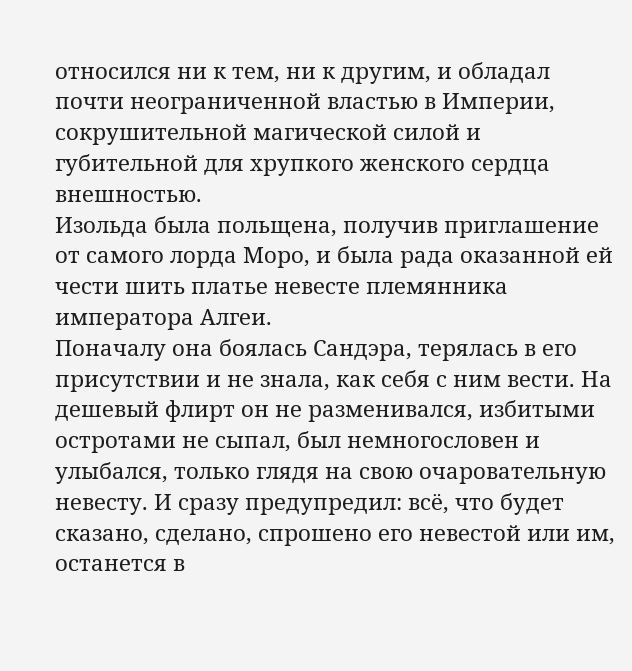относился ни к тем, ни к другим, и обладал почти неограниченной властью в Империи, сокрушительной магической силой и губительной для хрупкого женского сердца внешностью.
Изольда была польщена, получив приглашение от самого лорда Моро, и была рада оказанной ей чести шить платье невесте племянника императора Алгеи.
Поначалу она боялась Сандэра, терялась в его присутствии и не знала, как себя с ним вести. На дешевый флирт он не разменивался, избитыми остротами не сыпал, был немногословен и улыбался, только глядя на свою очаровательную невесту. И сразу предупредил: всё, что будет сказано, сделано, спрошено его невестой или им, останется в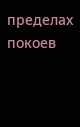пределах покоев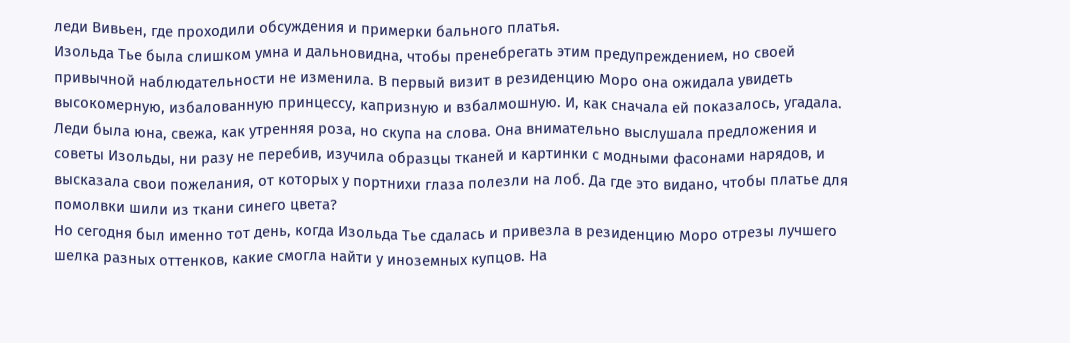леди Вивьен, где проходили обсуждения и примерки бального платья.
Изольда Тье была слишком умна и дальновидна, чтобы пренебрегать этим предупреждением, но своей привычной наблюдательности не изменила. В первый визит в резиденцию Моро она ожидала увидеть высокомерную, избалованную принцессу, капризную и взбалмошную. И, как сначала ей показалось, угадала.
Леди была юна, свежа, как утренняя роза, но скупа на слова. Она внимательно выслушала предложения и советы Изольды, ни разу не перебив, изучила образцы тканей и картинки с модными фасонами нарядов, и высказала свои пожелания, от которых у портнихи глаза полезли на лоб. Да где это видано, чтобы платье для помолвки шили из ткани синего цвета?
Но сегодня был именно тот день, когда Изольда Тье сдалась и привезла в резиденцию Моро отрезы лучшего шелка разных оттенков, какие смогла найти у иноземных купцов. На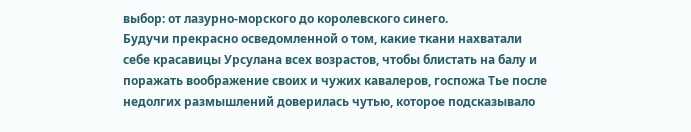выбор: от лазурно-морского до королевского синего.
Будучи прекрасно осведомленной о том, какие ткани нахватали себе красавицы Урсулана всех возрастов, чтобы блистать на балу и поражать воображение своих и чужих кавалеров, госпожа Тье после недолгих размышлений доверилась чутью, которое подсказывало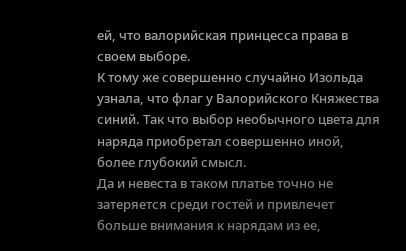ей, что валорийская принцесса права в своем выборе.
К тому же совершенно случайно Изольда узнала, что флаг у Валорийского Княжества синий. Так что выбор необычного цвета для наряда приобретал совершенно иной, более глубокий смысл.
Да и невеста в таком платье точно не затеряется среди гостей и привлечет больше внимания к нарядам из ее,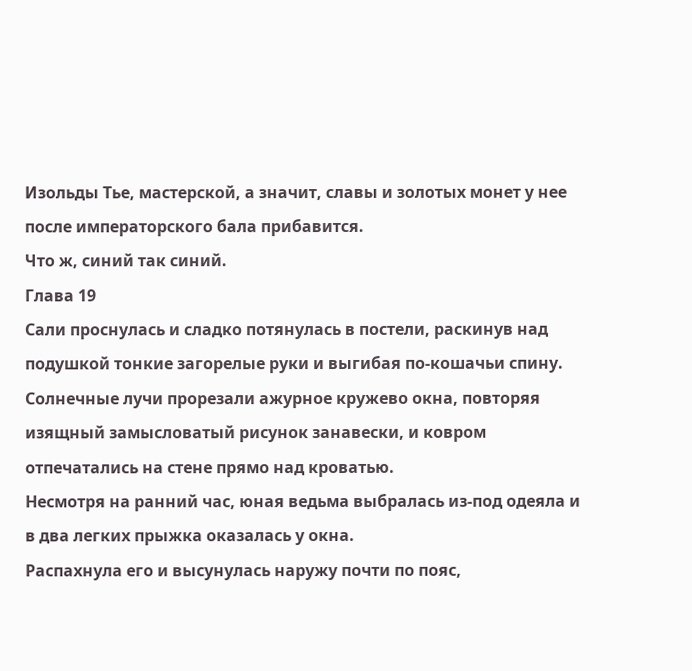Изольды Тье, мастерской, а значит, славы и золотых монет у нее после императорского бала прибавится.
Что ж, синий так синий.
Глава 19
Сали проснулась и сладко потянулась в постели, раскинув над подушкой тонкие загорелые руки и выгибая по-кошачьи спину.
Солнечные лучи прорезали ажурное кружево окна, повторяя изящный замысловатый рисунок занавески, и ковром отпечатались на стене прямо над кроватью.
Несмотря на ранний час, юная ведьма выбралась из-под одеяла и в два легких прыжка оказалась у окна.
Распахнула его и высунулась наружу почти по пояс,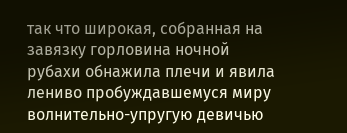так что широкая, собранная на завязку горловина ночной рубахи обнажила плечи и явила лениво пробуждавшемуся миру волнительно-упругую девичью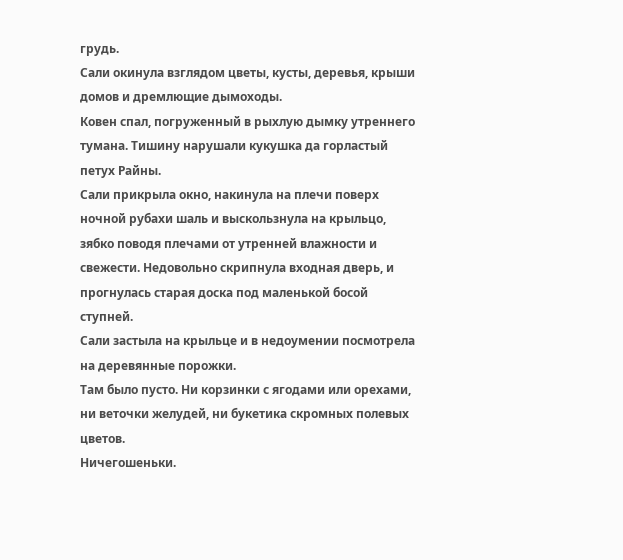грудь.
Сали окинула взглядом цветы, кусты, деревья, крыши домов и дремлющие дымоходы.
Ковен спал, погруженный в рыхлую дымку утреннего тумана. Тишину нарушали кукушка да горластый петух Райны.
Сали прикрыла окно, накинула на плечи поверх ночной рубахи шаль и выскользнула на крыльцо, зябко поводя плечами от утренней влажности и свежести. Недовольно скрипнула входная дверь, и прогнулась старая доска под маленькой босой ступней.
Сали застыла на крыльце и в недоумении посмотрела на деревянные порожки.
Там было пусто. Ни корзинки с ягодами или орехами, ни веточки желудей, ни букетика скромных полевых цветов.
Ничегошеньки.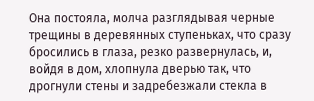Она постояла, молча разглядывая черные трещины в деревянных ступеньках, что сразу бросились в глаза, резко развернулась, и, войдя в дом, хлопнула дверью так, что дрогнули стены и задребезжали стекла в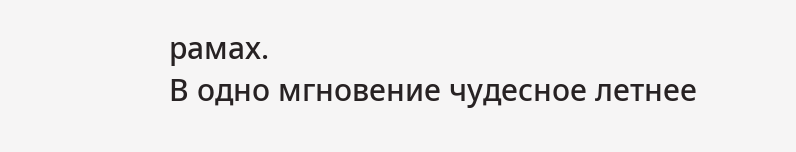рамах.
В одно мгновение чудесное летнее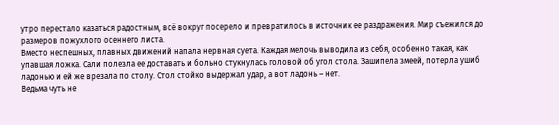утро перестало казаться радостным, всё вокруг посерело и превратилось в источник ее раздражения. Мир съежился до размеров пожухлого осеннего листа.
Вместо неспешных, плавных движений напала нервная суета. Каждая мелочь выводила из себя, особенно такая, как упавшая ложка. Сали полезла ее доставать и больно стукнулась головой об угол стола. Зашипела змеей, потерла ушиб ладонью и ей же врезала по столу. Стол стойко выдержал удар, а вот ладонь – нет.
Ведьма чуть не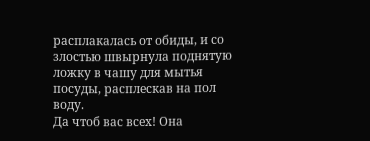расплакалась от обиды, и со злостью швырнула поднятую ложку в чашу для мытья посуды, расплескав на пол воду.
Да чтоб вас всех! Она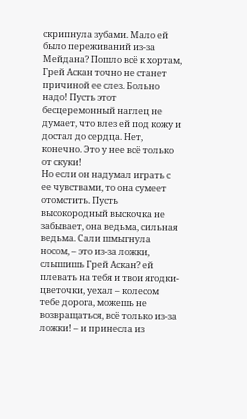скрипнула зубами. Мало ей было переживаний из-за Мейдана? Пошло всё к хортам, Грей Аскан точно не станет причиной ее слез. Больно надо! Пусть этот бесцеремонный наглец не думает, что влез ей под кожу и достал до сердца. Нет, конечно. Это у нее всё только от скуки!
Но если он надумал играть с ее чувствами, то она сумеет отомстить. Пусть высокородный выскочка не забывает, она ведьма, сильная ведьма. Сали шмыгнула носом, – это из-за ложки, слышишь Грей Аскан? ей плевать на тебя и твои ягодки-цветочки, уехал – колесом тебе дорога, можешь не возвращаться, всё только из-за ложки! – и принесла из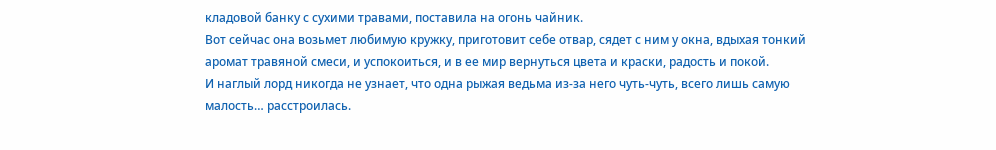кладовой банку с сухими травами, поставила на огонь чайник.
Вот сейчас она возьмет любимую кружку, приготовит себе отвар, сядет с ним у окна, вдыхая тонкий аромат травяной смеси, и успокоиться, и в ее мир вернуться цвета и краски, радость и покой.
И наглый лорд никогда не узнает, что одна рыжая ведьма из-за него чуть-чуть, всего лишь самую малость… расстроилась.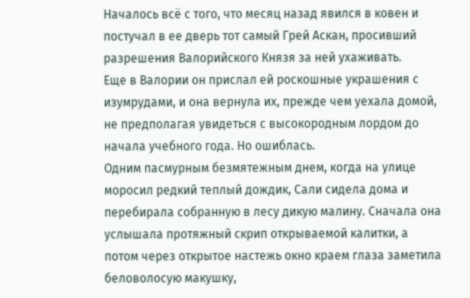Началось всё с того, что месяц назад явился в ковен и постучал в ее дверь тот самый Грей Аскан, просивший разрешения Валорийского Князя за ней ухаживать.
Еще в Валории он прислал ей роскошные украшения с изумрудами, и она вернула их, прежде чем уехала домой, не предполагая увидеться с высокородным лордом до начала учебного года. Но ошиблась.
Одним пасмурным безмятежным днем, когда на улице моросил редкий теплый дождик, Сали сидела дома и перебирала собранную в лесу дикую малину. Сначала она услышала протяжный скрип открываемой калитки, а потом через открытое настежь окно краем глаза заметила беловолосую макушку,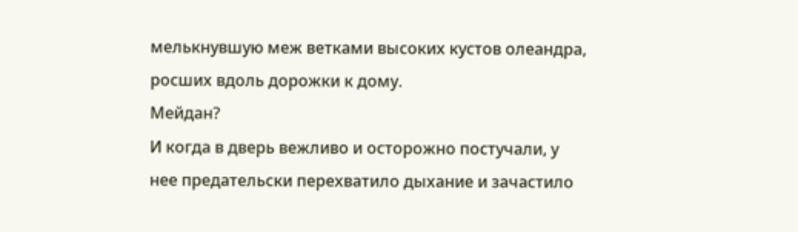мелькнувшую меж ветками высоких кустов олеандра, росших вдоль дорожки к дому.
Мейдан?
И когда в дверь вежливо и осторожно постучали, у нее предательски перехватило дыхание и зачастило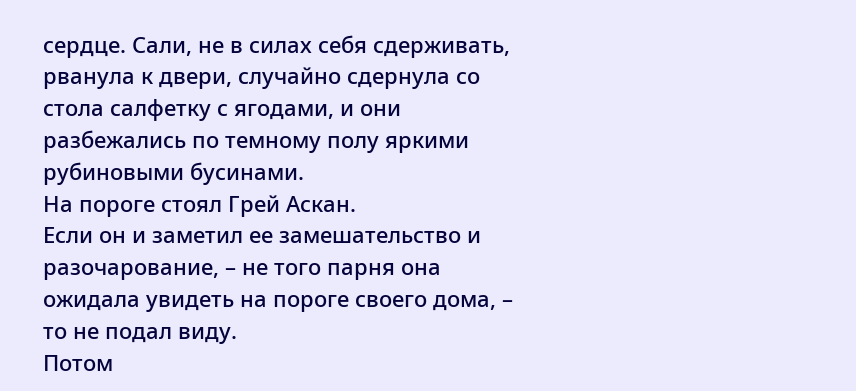сердце. Сали, не в силах себя сдерживать, рванула к двери, случайно сдернула со стола салфетку с ягодами, и они разбежались по темному полу яркими рубиновыми бусинами.
На пороге стоял Грей Аскан.
Если он и заметил ее замешательство и разочарование, – не того парня она ожидала увидеть на пороге своего дома, – то не подал виду.
Потом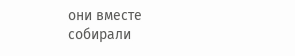они вместе собирали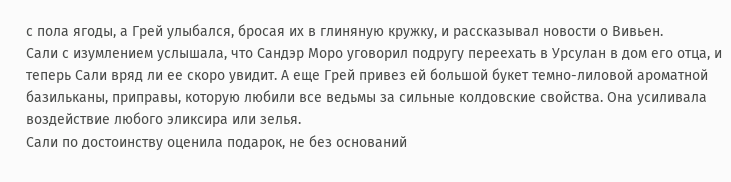с пола ягоды, а Грей улыбался, бросая их в глиняную кружку, и рассказывал новости о Вивьен.
Сали с изумлением услышала, что Сандэр Моро уговорил подругу переехать в Урсулан в дом его отца, и теперь Сали вряд ли ее скоро увидит. А еще Грей привез ей большой букет темно-лиловой ароматной базильканы, приправы, которую любили все ведьмы за сильные колдовские свойства. Она усиливала воздействие любого эликсира или зелья.
Сали по достоинству оценила подарок, не без оснований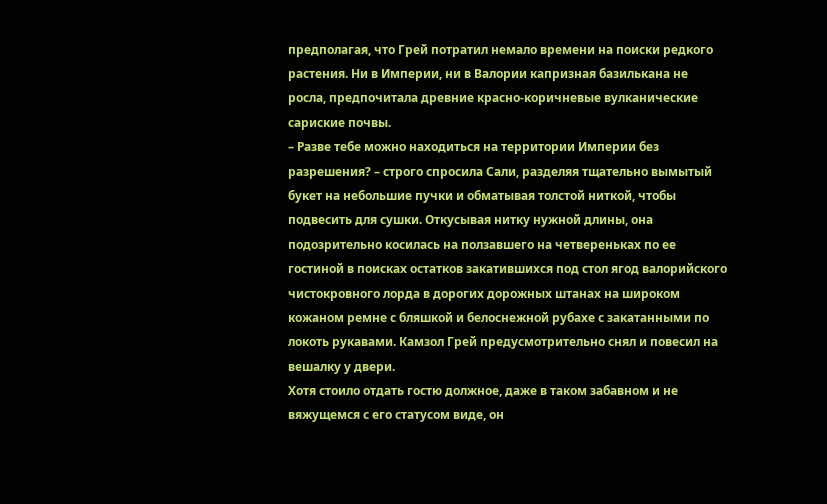предполагая, что Грей потратил немало времени на поиски редкого растения. Ни в Империи, ни в Валории капризная базилькана не росла, предпочитала древние красно-коричневые вулканические сариские почвы.
– Разве тебе можно находиться на территории Империи без разрешения? – строго спросила Сали, разделяя тщательно вымытый букет на небольшие пучки и обматывая толстой ниткой, чтобы подвесить для сушки. Откусывая нитку нужной длины, она подозрительно косилась на ползавшего на четвереньках по ее гостиной в поисках остатков закатившихся под стол ягод валорийского чистокровного лорда в дорогих дорожных штанах на широком кожаном ремне с бляшкой и белоснежной рубахе с закатанными по локоть рукавами. Камзол Грей предусмотрительно снял и повесил на вешалку у двери.
Хотя стоило отдать гостю должное, даже в таком забавном и не вяжущемся с его статусом виде, он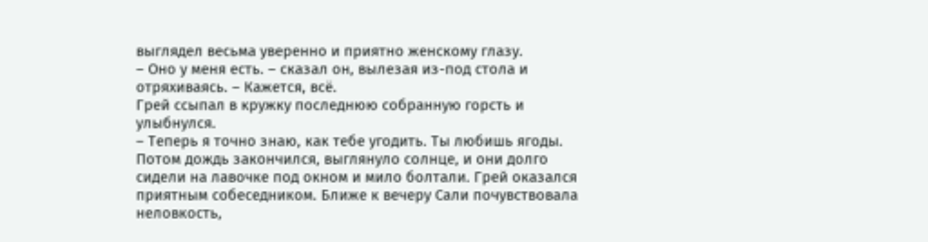выглядел весьма уверенно и приятно женскому глазу.
– Оно у меня есть. – сказал он, вылезая из-под стола и отряхиваясь. – Кажется, всё.
Грей ссыпал в кружку последнюю собранную горсть и улыбнулся.
– Теперь я точно знаю, как тебе угодить. Ты любишь ягоды.
Потом дождь закончился, выглянуло солнце, и они долго сидели на лавочке под окном и мило болтали. Грей оказался приятным собеседником. Ближе к вечеру Сали почувствовала неловкость,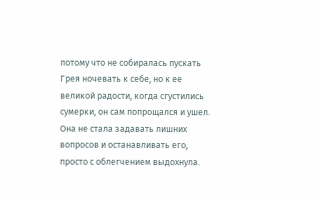потому что не собиралась пускать Грея ночевать к себе, но к ее великой радости, когда сгустились сумерки, он сам попрощался и ушел.
Она не стала задавать лишних вопросов и останавливать его, просто с облегчением выдохнула.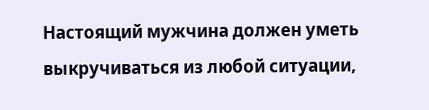Настоящий мужчина должен уметь выкручиваться из любой ситуации,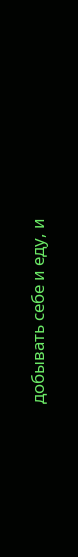добывать себе и еду, и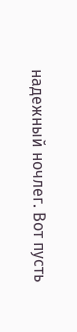надежный ночлег. Вот пусть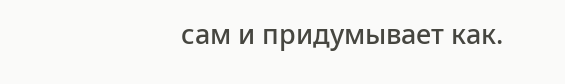сам и придумывает как.